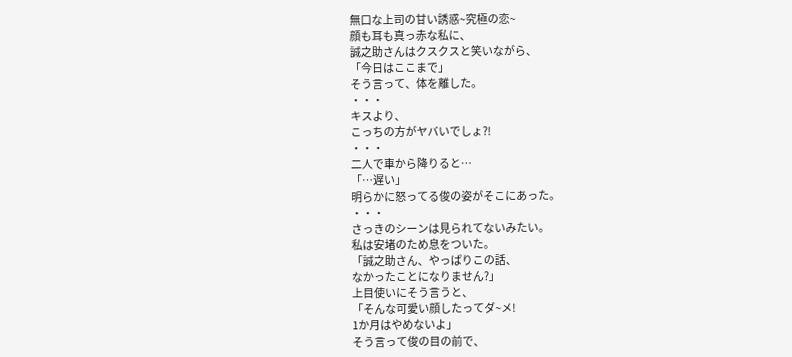無口な上司の甘い誘惑~究極の恋~
顔も耳も真っ赤な私に、
誠之助さんはクスクスと笑いながら、
「今日はここまで」
そう言って、体を離した。
・・・
キスより、
こっちの方がヤバいでしょ?!
・・・
二人で車から降りると…
「…遅い」
明らかに怒ってる俊の姿がそこにあった。
・・・
さっきのシーンは見られてないみたい。
私は安堵のため息をついた。
「誠之助さん、やっぱりこの話、
なかったことになりません?」
上目使いにそう言うと、
「そんな可愛い顔したってダ~メ!
1か月はやめないよ」
そう言って俊の目の前で、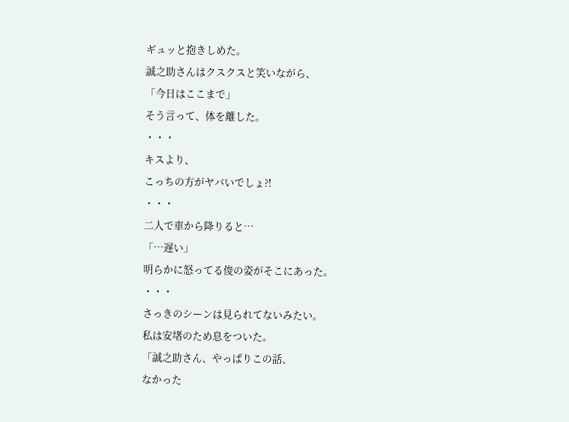ギュッと抱きしめた。
誠之助さんはクスクスと笑いながら、
「今日はここまで」
そう言って、体を離した。
・・・
キスより、
こっちの方がヤバいでしょ?!
・・・
二人で車から降りると…
「…遅い」
明らかに怒ってる俊の姿がそこにあった。
・・・
さっきのシーンは見られてないみたい。
私は安堵のため息をついた。
「誠之助さん、やっぱりこの話、
なかった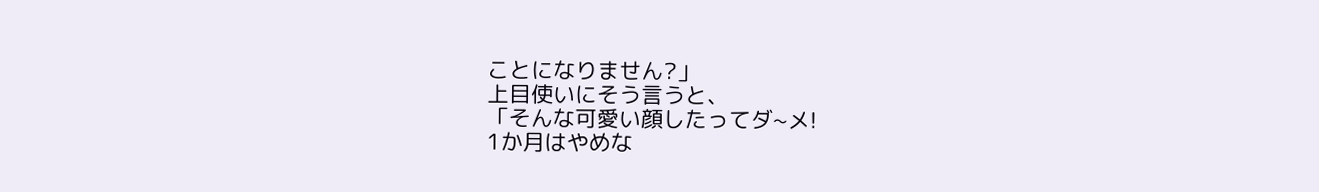ことになりません?」
上目使いにそう言うと、
「そんな可愛い顔したってダ~メ!
1か月はやめな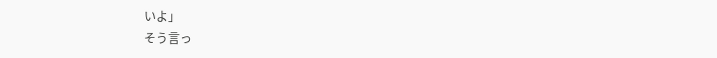いよ」
そう言っ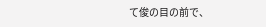て俊の目の前で、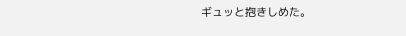ギュッと抱きしめた。